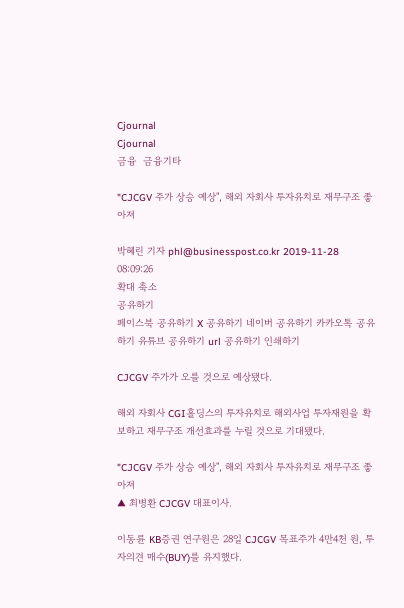Cjournal
Cjournal
금융  금융기타

"CJCGV 주가 상승 예상", 해외 자회사 투자유치로 재무구조 좋아져

박혜린 기자 phl@businesspost.co.kr 2019-11-28 08:09:26
확대 축소
공유하기
페이스북 공유하기 X 공유하기 네이버 공유하기 카카오톡 공유하기 유튜브 공유하기 url 공유하기 인쇄하기

CJCGV 주가가 오를 것으로 예상됐다.

해외 자회사 CGI홀딩스의 투자유치로 해외사업 투자재원을 확보하고 재무구조 개선효과를 누릴 것으로 기대됐다.

"CJCGV 주가 상승 예상", 해외 자회사 투자유치로 재무구조 좋아져
▲ 최병환 CJCGV 대표이사.

이동륜 KB증권 연구원은 28일 CJCGV 목표주가 4만4천 원, 투자의견 매수(BUY)를 유지했다.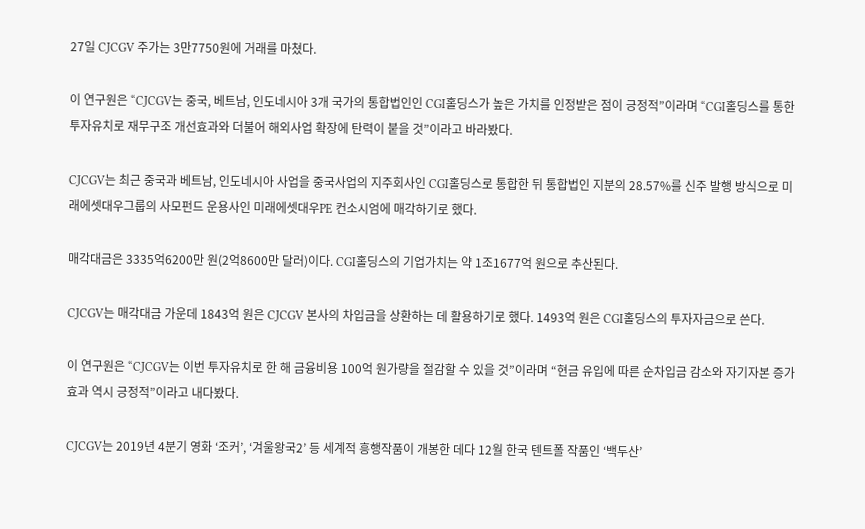27일 CJCGV 주가는 3만7750원에 거래를 마쳤다.

이 연구원은 “CJCGV는 중국, 베트남, 인도네시아 3개 국가의 통합법인인 CGI홀딩스가 높은 가치를 인정받은 점이 긍정적”이라며 “CGI홀딩스를 통한 투자유치로 재무구조 개선효과와 더불어 해외사업 확장에 탄력이 붙을 것”이라고 바라봤다.

CJCGV는 최근 중국과 베트남, 인도네시아 사업을 중국사업의 지주회사인 CGI홀딩스로 통합한 뒤 통합법인 지분의 28.57%를 신주 발행 방식으로 미래에셋대우그룹의 사모펀드 운용사인 미래에셋대우PE 컨소시엄에 매각하기로 했다.

매각대금은 3335억6200만 원(2억8600만 달러)이다. CGI홀딩스의 기업가치는 약 1조1677억 원으로 추산된다.

CJCGV는 매각대금 가운데 1843억 원은 CJCGV 본사의 차입금을 상환하는 데 활용하기로 했다. 1493억 원은 CGI홀딩스의 투자자금으로 쓴다.

이 연구원은 “CJCGV는 이번 투자유치로 한 해 금융비용 100억 원가량을 절감할 수 있을 것”이라며 “현금 유입에 따른 순차입금 감소와 자기자본 증가효과 역시 긍정적”이라고 내다봤다.

CJCGV는 2019년 4분기 영화 ‘조커’, ‘겨울왕국2’ 등 세계적 흥행작품이 개봉한 데다 12월 한국 텐트폴 작품인 ‘백두산’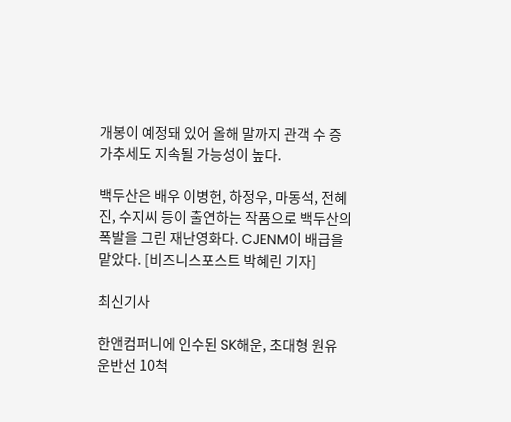개봉이 예정돼 있어 올해 말까지 관객 수 증가추세도 지속될 가능성이 높다.

백두산은 배우 이병헌, 하정우, 마동석, 전혜진, 수지씨 등이 출연하는 작품으로 백두산의 폭발을 그린 재난영화다. CJENM이 배급을 맡았다. [비즈니스포스트 박혜린 기자]

최신기사

한앤컴퍼니에 인수된 SK해운, 초대형 원유 운반선 10척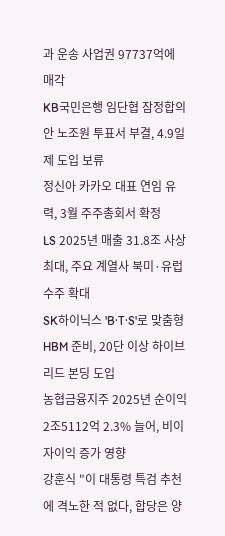과 운송 사업권 97737억에 매각
KB국민은행 임단협 잠정합의안 노조원 투표서 부결, 4.9일제 도입 보류
정신아 카카오 대표 연임 유력, 3월 주주총회서 확정
LS 2025년 매출 31.8조 사상 최대, 주요 계열사 북미·유럽 수주 확대
SK하이닉스 'B·T·S'로 맞춤형 HBM 준비, 20단 이상 하이브리드 본딩 도입
농협금융지주 2025년 순이익 2조5112억 2.3% 늘어, 비이자이익 증가 영향
강훈식 "이 대통령 특검 추천에 격노한 적 없다, 합당은 양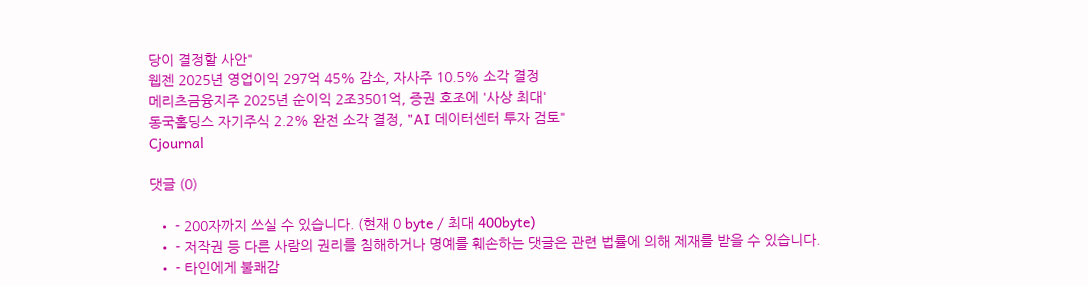당이 결정할 사안"
웹젠 2025년 영업이익 297억 45% 감소, 자사주 10.5% 소각 결정
메리츠금융지주 2025년 순이익 2조3501억, 증권 호조에 '사상 최대'
동국홀딩스 자기주식 2.2% 완전 소각 결정, "AI 데이터센터 투자 검토"
Cjournal

댓글 (0)

  • - 200자까지 쓰실 수 있습니다. (현재 0 byte / 최대 400byte)
  • - 저작권 등 다른 사람의 권리를 침해하거나 명예를 훼손하는 댓글은 관련 법률에 의해 제재를 받을 수 있습니다.
  • - 타인에게 불쾌감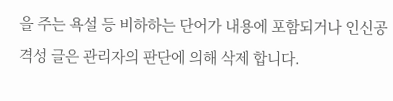을 주는 욕설 등 비하하는 단어가 내용에 포함되거나 인신공격성 글은 관리자의 판단에 의해 삭제 합니다.